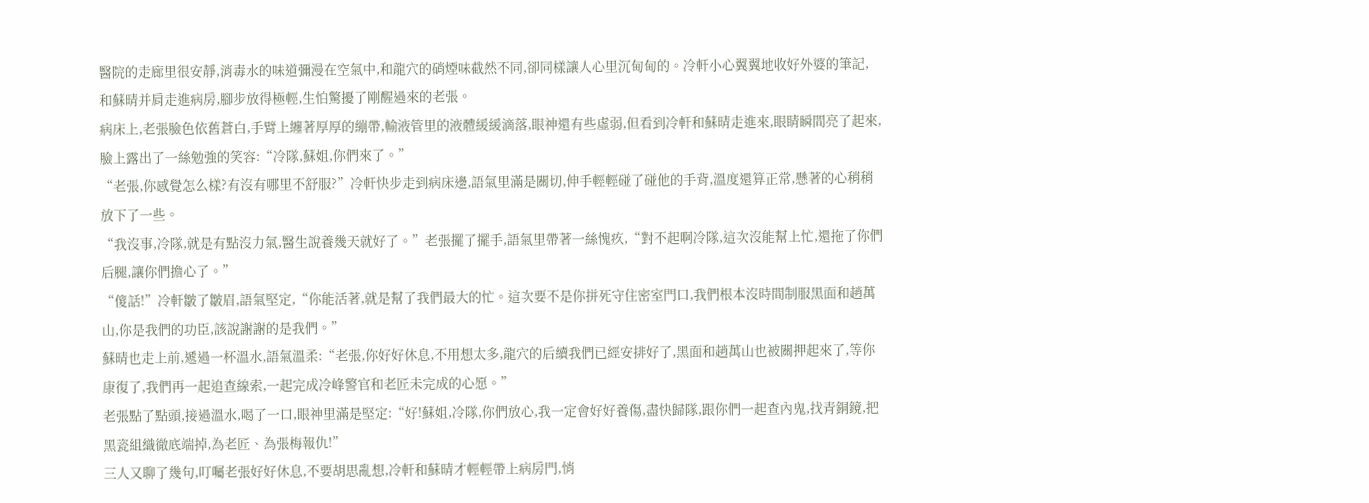醫院的走廊里很安靜,消毒水的味道彌漫在空氣中,和龍穴的硝煙味截然不同,卻同樣讓人心里沉甸甸的。冷軒小心翼翼地收好外婆的筆記,和蘇晴并肩走進病房,腳步放得極輕,生怕驚擾了剛醒過來的老張。
病床上,老張臉色依舊蒼白,手臂上纏著厚厚的繃帶,輸液管里的液體緩緩滴落,眼神還有些虛弱,但看到冷軒和蘇晴走進來,眼睛瞬間亮了起來,臉上露出了一絲勉強的笑容:“冷隊,蘇姐,你們來了。”
“老張,你感覺怎么樣?有沒有哪里不舒服?”冷軒快步走到病床邊,語氣里滿是關切,伸手輕輕碰了碰他的手背,溫度還算正常,懸著的心稍稍放下了一些。
“我沒事,冷隊,就是有點沒力氣,醫生說養幾天就好了。”老張擺了擺手,語氣里帶著一絲愧疚,“對不起啊冷隊,這次沒能幫上忙,還拖了你們后腿,讓你們擔心了。”
“傻話!”冷軒皺了皺眉,語氣堅定,“你能活著,就是幫了我們最大的忙。這次要不是你拼死守住密室門口,我們根本沒時間制服黑面和趙萬山,你是我們的功臣,該說謝謝的是我們。”
蘇晴也走上前,遞過一杯溫水,語氣溫柔:“老張,你好好休息,不用想太多,龍穴的后續我們已經安排好了,黑面和趙萬山也被關押起來了,等你康復了,我們再一起追查線索,一起完成冷峰警官和老匠未完成的心愿。”
老張點了點頭,接過溫水,喝了一口,眼神里滿是堅定:“好!蘇姐,冷隊,你們放心,我一定會好好養傷,盡快歸隊,跟你們一起查內鬼,找青銅鏡,把黑瓷組織徹底端掉,為老匠、為張梅報仇!”
三人又聊了幾句,叮囑老張好好休息,不要胡思亂想,冷軒和蘇晴才輕輕帶上病房門,悄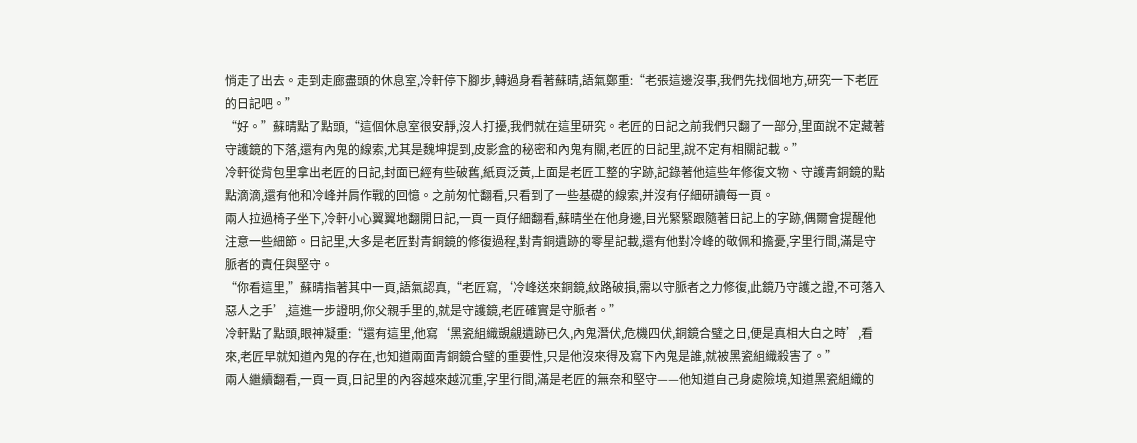悄走了出去。走到走廊盡頭的休息室,冷軒停下腳步,轉過身看著蘇晴,語氣鄭重:“老張這邊沒事,我們先找個地方,研究一下老匠的日記吧。”
“好。”蘇晴點了點頭,“這個休息室很安靜,沒人打擾,我們就在這里研究。老匠的日記之前我們只翻了一部分,里面說不定藏著守護鏡的下落,還有內鬼的線索,尤其是魏坤提到,皮影盒的秘密和內鬼有關,老匠的日記里,說不定有相關記載。”
冷軒從背包里拿出老匠的日記,封面已經有些破舊,紙頁泛黃,上面是老匠工整的字跡,記錄著他這些年修復文物、守護青銅鏡的點點滴滴,還有他和冷峰并肩作戰的回憶。之前匆忙翻看,只看到了一些基礎的線索,并沒有仔細研讀每一頁。
兩人拉過椅子坐下,冷軒小心翼翼地翻開日記,一頁一頁仔細翻看,蘇晴坐在他身邊,目光緊緊跟隨著日記上的字跡,偶爾會提醒他注意一些細節。日記里,大多是老匠對青銅鏡的修復過程,對青銅遺跡的零星記載,還有他對冷峰的敬佩和擔憂,字里行間,滿是守脈者的責任與堅守。
“你看這里,”蘇晴指著其中一頁,語氣認真,“老匠寫,‘冷峰送來銅鏡,紋路破損,需以守脈者之力修復,此鏡乃守護之證,不可落入惡人之手’,這進一步證明,你父親手里的,就是守護鏡,老匠確實是守脈者。”
冷軒點了點頭,眼神凝重:“還有這里,他寫‘黑瓷組織覬覦遺跡已久,內鬼潛伏,危機四伏,銅鏡合璧之日,便是真相大白之時’,看來,老匠早就知道內鬼的存在,也知道兩面青銅鏡合璧的重要性,只是他沒來得及寫下內鬼是誰,就被黑瓷組織殺害了。”
兩人繼續翻看,一頁一頁,日記里的內容越來越沉重,字里行間,滿是老匠的無奈和堅守——他知道自己身處險境,知道黑瓷組織的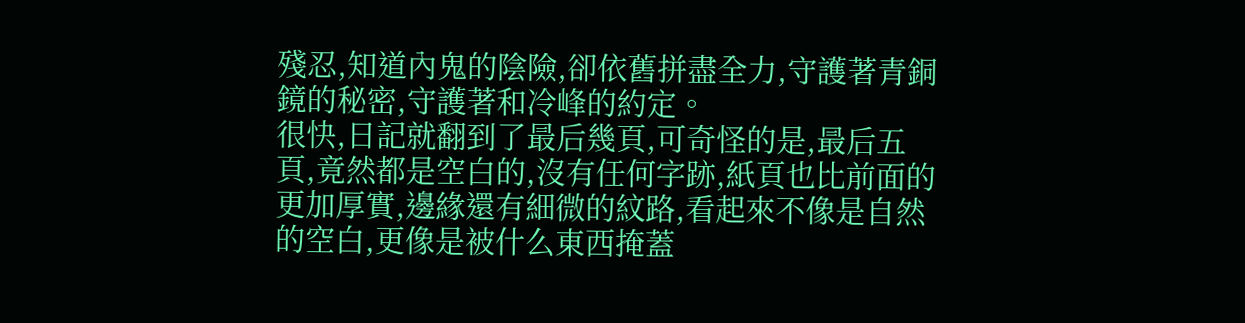殘忍,知道內鬼的陰險,卻依舊拼盡全力,守護著青銅鏡的秘密,守護著和冷峰的約定。
很快,日記就翻到了最后幾頁,可奇怪的是,最后五頁,竟然都是空白的,沒有任何字跡,紙頁也比前面的更加厚實,邊緣還有細微的紋路,看起來不像是自然的空白,更像是被什么東西掩蓋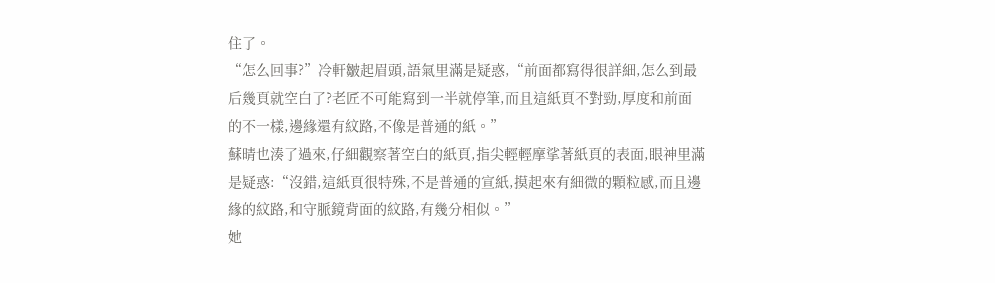住了。
“怎么回事?”冷軒皺起眉頭,語氣里滿是疑惑,“前面都寫得很詳細,怎么到最后幾頁就空白了?老匠不可能寫到一半就停筆,而且這紙頁不對勁,厚度和前面的不一樣,邊緣還有紋路,不像是普通的紙。”
蘇晴也湊了過來,仔細觀察著空白的紙頁,指尖輕輕摩挲著紙頁的表面,眼神里滿是疑惑:“沒錯,這紙頁很特殊,不是普通的宣紙,摸起來有細微的顆粒感,而且邊緣的紋路,和守脈鏡背面的紋路,有幾分相似。”
她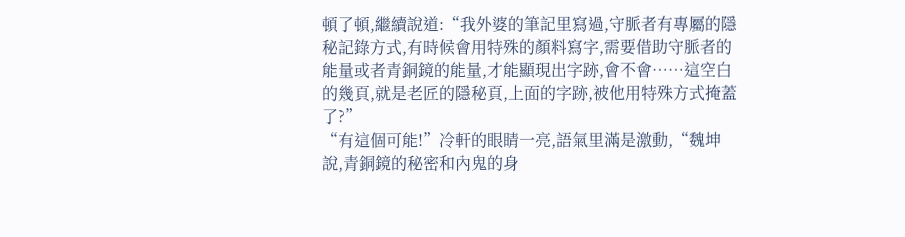頓了頓,繼續說道:“我外婆的筆記里寫過,守脈者有專屬的隱秘記錄方式,有時候會用特殊的顏料寫字,需要借助守脈者的能量或者青銅鏡的能量,才能顯現出字跡,會不會……這空白的幾頁,就是老匠的隱秘頁,上面的字跡,被他用特殊方式掩蓋了?”
“有這個可能!”冷軒的眼睛一亮,語氣里滿是激動,“魏坤說,青銅鏡的秘密和內鬼的身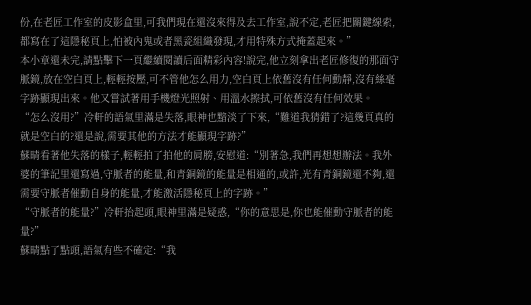份,在老匠工作室的皮影盒里,可我們現在還沒來得及去工作室,說不定,老匠把關鍵線索,都寫在了這隱秘頁上,怕被內鬼或者黑瓷組織發現,才用特殊方式掩蓋起來。”
本小章還未完,請點擊下一頁繼續閱讀后面精彩內容!說完,他立刻拿出老匠修復的那面守脈鏡,放在空白頁上,輕輕按壓,可不管他怎么用力,空白頁上依舊沒有任何動靜,沒有絲毫字跡顯現出來。他又嘗試著用手機燈光照射、用溫水擦拭,可依舊沒有任何效果。
“怎么沒用?”冷軒的語氣里滿是失落,眼神也黯淡了下來,“難道我猜錯了?這幾頁真的就是空白的?還是說,需要其他的方法才能顯現字跡?”
蘇晴看著他失落的樣子,輕輕拍了拍他的肩膀,安慰道:“別著急,我們再想想辦法。我外婆的筆記里還寫過,守脈者的能量,和青銅鏡的能量是相通的,或許,光有青銅鏡還不夠,還需要守脈者催動自身的能量,才能激活隱秘頁上的字跡。”
“守脈者的能量?”冷軒抬起頭,眼神里滿是疑惑,“你的意思是,你也能催動守脈者的能量?”
蘇晴點了點頭,語氣有些不確定:“我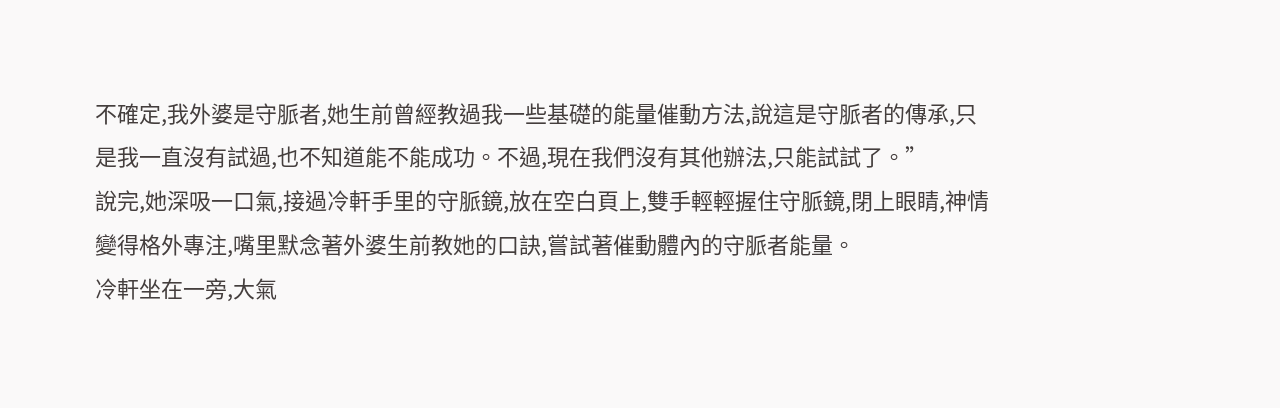不確定,我外婆是守脈者,她生前曾經教過我一些基礎的能量催動方法,說這是守脈者的傳承,只是我一直沒有試過,也不知道能不能成功。不過,現在我們沒有其他辦法,只能試試了。”
說完,她深吸一口氣,接過冷軒手里的守脈鏡,放在空白頁上,雙手輕輕握住守脈鏡,閉上眼睛,神情變得格外專注,嘴里默念著外婆生前教她的口訣,嘗試著催動體內的守脈者能量。
冷軒坐在一旁,大氣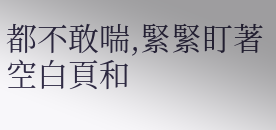都不敢喘,緊緊盯著空白頁和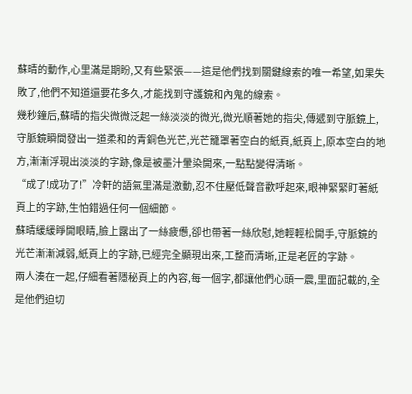蘇晴的動作,心里滿是期盼,又有些緊張——這是他們找到關鍵線索的唯一希望,如果失敗了,他們不知道還要花多久,才能找到守護鏡和內鬼的線索。
幾秒鐘后,蘇晴的指尖微微泛起一絲淡淡的微光,微光順著她的指尖,傳遞到守脈鏡上,守脈鏡瞬間發出一道柔和的青銅色光芒,光芒籠罩著空白的紙頁,紙頁上,原本空白的地方,漸漸浮現出淡淡的字跡,像是被墨汁暈染開來,一點點變得清晰。
“成了!成功了!”冷軒的語氣里滿是激動,忍不住壓低聲音歡呼起來,眼神緊緊盯著紙頁上的字跡,生怕錯過任何一個細節。
蘇晴緩緩睜開眼睛,臉上露出了一絲疲憊,卻也帶著一絲欣慰,她輕輕松開手,守脈鏡的光芒漸漸減弱,紙頁上的字跡,已經完全顯現出來,工整而清晰,正是老匠的字跡。
兩人湊在一起,仔細看著隱秘頁上的內容,每一個字,都讓他們心頭一震,里面記載的,全是他們迫切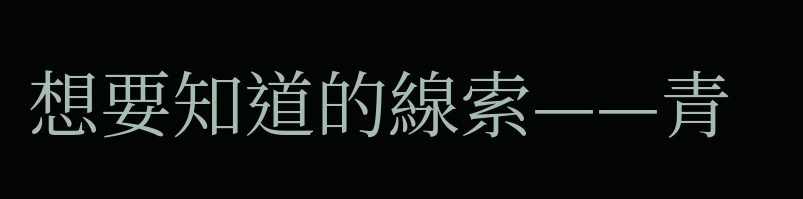想要知道的線索——青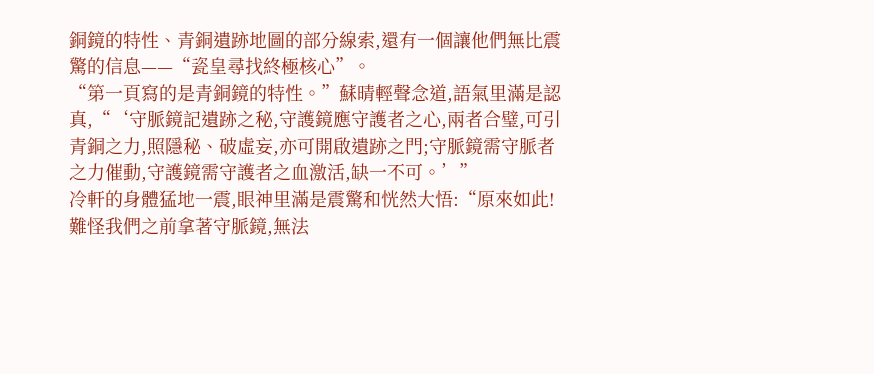銅鏡的特性、青銅遺跡地圖的部分線索,還有一個讓他們無比震驚的信息——“瓷皇尋找終極核心”。
“第一頁寫的是青銅鏡的特性。”蘇晴輕聲念道,語氣里滿是認真,“‘守脈鏡記遺跡之秘,守護鏡應守護者之心,兩者合璧,可引青銅之力,照隱秘、破虛妄,亦可開啟遺跡之門;守脈鏡需守脈者之力催動,守護鏡需守護者之血激活,缺一不可。’”
冷軒的身體猛地一震,眼神里滿是震驚和恍然大悟:“原來如此!難怪我們之前拿著守脈鏡,無法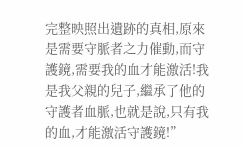完整映照出遺跡的真相,原來是需要守脈者之力催動,而守護鏡,需要我的血才能激活!我是我父親的兒子,繼承了他的守護者血脈,也就是說,只有我的血,才能激活守護鏡!”